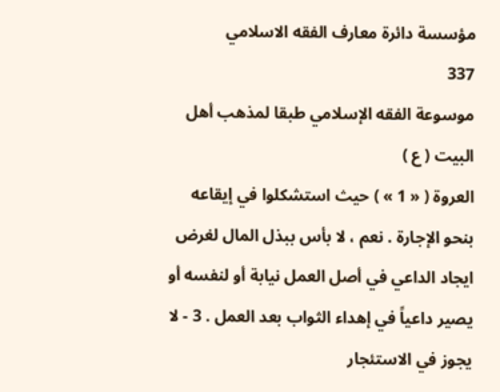مؤسسة دائرة معارف الفقه الاسلامي
337
موسوعة الفقه الإسلامي طبقا لمذهب أهل البيت ( ع )
العروة ( « 1 » ) حيث استشكلوا في إيقاعه بنحو الإجارة . نعم ، لا بأس ببذل المال لغرض ايجاد الداعي في أصل العمل نيابة أو لنفسه أو يصير داعياً في إهداء الثواب بعد العمل . 3 - لا يجوز في الاستئجار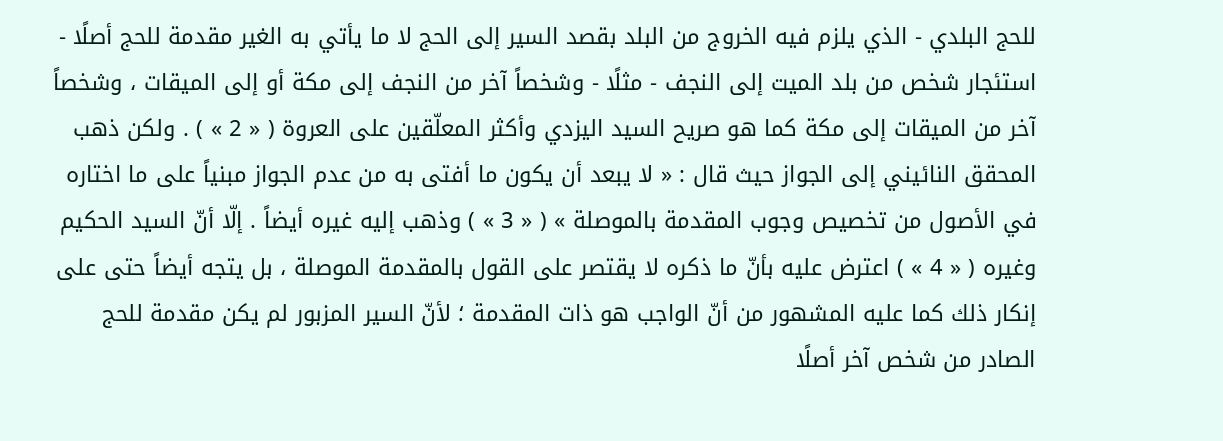للحج البلدي - الذي يلزم فيه الخروج من البلد بقصد السير إلى الحج لا ما يأتي به الغير مقدمة للحج أصلًا - استئجار شخص من بلد الميت إلى النجف - مثلًا - وشخصاً آخر من النجف إلى مكة أو إلى الميقات ، وشخصاً آخر من الميقات إلى مكة كما هو صريح السيد اليزدي وأكثر المعلّقين على العروة ( « 2 » ) . ولكن ذهب المحقق النائيني إلى الجواز حيث قال : « لا يبعد أن يكون ما أفتى به من عدم الجواز مبنياً على ما اختاره في الأصول من تخصيص وجوب المقدمة بالموصلة » ( « 3 » ) وذهب إليه غيره أيضاً . إلّا أنّ السيد الحكيم وغيره ( « 4 » ) اعترض عليه بأنّ ما ذكره لا يقتصر على القول بالمقدمة الموصلة ، بل يتجه أيضاً حتى على إنكار ذلك كما عليه المشهور من أنّ الواجب هو ذات المقدمة ؛ لأنّ السير المزبور لم يكن مقدمة للحج الصادر من شخص آخر أصلًا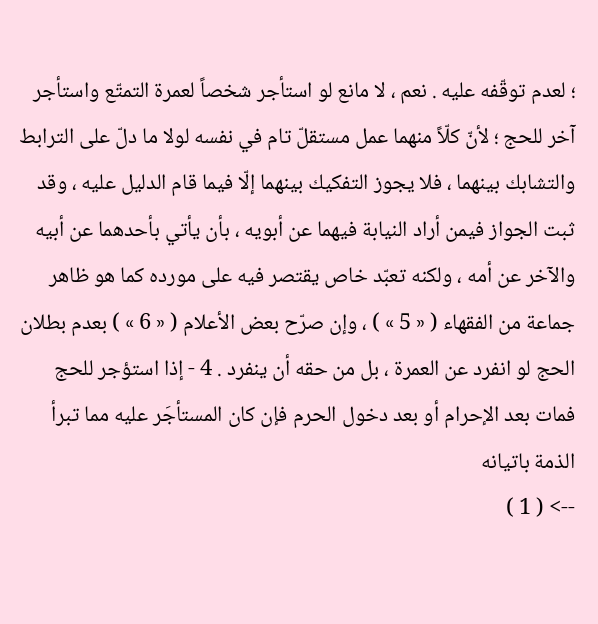؛ لعدم توقّفه عليه . نعم ، لا مانع لو استأجر شخصاً لعمرة التمتّع واستأجر آخر للحج ؛ لأنّ كلّاً منهما عمل مستقلّ تام في نفسه لولا ما دلّ على الترابط والتشابك بينهما ، فلا يجوز التفكيك بينهما إلّا فيما قام الدليل عليه ، وقد ثبت الجواز فيمن أراد النيابة فيهما عن أبويه ، بأن يأتي بأحدهما عن أبيه والآخر عن أمه ، ولكنه تعبّد خاص يقتصر فيه على مورده كما هو ظاهر جماعة من الفقهاء ( « 5 » ) ، وإن صرّح بعض الأعلام ( « 6 » ) بعدم بطلان الحج لو انفرد عن العمرة ، بل من حقه أن ينفرد . 4 - إذا استؤجر للحج فمات بعد الإحرام أو بعد دخول الحرم فإن كان المستأجَر عليه مما تبرأ الذمة باتيانه
--> ( 1 )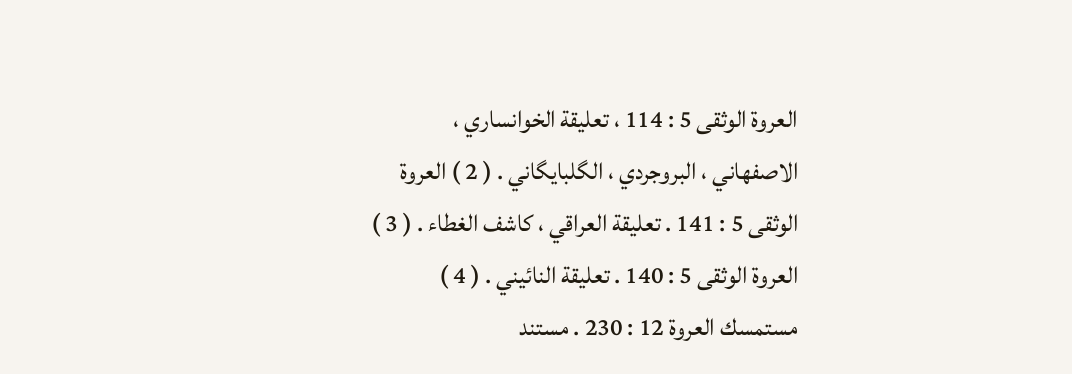العروة الوثقى 5 : 114 ، تعليقة الخوانساري ، الاصفهاني ، البروجردي ، الگلبايگاني . ( 2 ) العروة الوثقى 5 : 141 . تعليقة العراقي ، كاشف الغطاء . ( 3 ) العروة الوثقى 5 : 140 . تعليقة النائيني . ( 4 ) مستمسك العروة 12 : 230 . مستند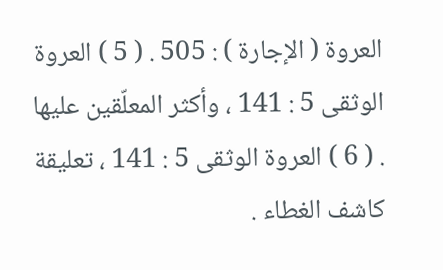العروة ( الإجارة ) : 505 . ( 5 ) العروة الوثقى 5 : 141 ، وأكثر المعلّقين عليها . ( 6 ) العروة الوثقى 5 : 141 ، تعليقة كاشف الغطاء .